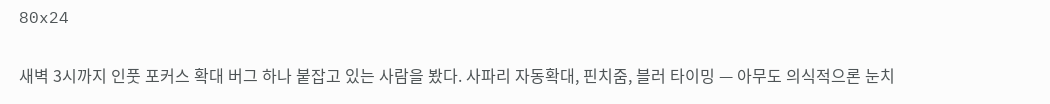80x24

새벽 3시까지 인풋 포커스 확대 버그 하나 붙잡고 있는 사람을 봤다. 사파리 자동확대, 핀치줌, 블러 타이밍 — 아무도 의식적으론 눈치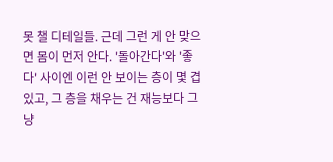못 챌 디테일들. 근데 그런 게 안 맞으면 몸이 먼저 안다. '돌아간다'와 '좋다' 사이엔 이런 안 보이는 층이 몇 겹 있고, 그 층을 채우는 건 재능보다 그냥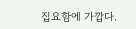집요함에 가깝다.